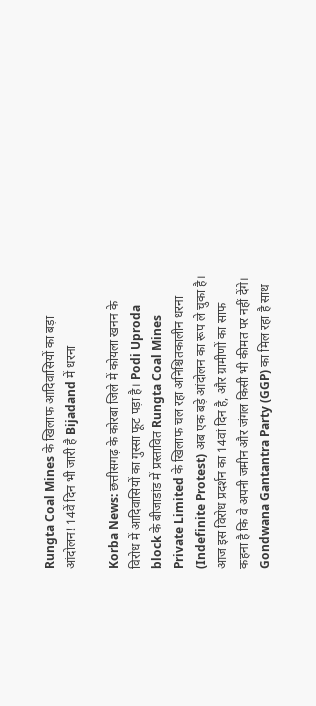Rungta Coal Mines के खिलाफ आदिवासियों का बड़ा आंदोलन! 14वें दिन भी जारी है Bijadand में धरना

Korba News: छत्तीसगढ़ के कोरबा जिले में कोयला खनन के विरोध में आदिवासियों का गुस्सा फूट पड़ा है। Podi Uproda block के बीजाडांड में प्रस्तावित Rungta Coal Mines Private Limited के खिलाफ चल रहा अनिश्चितकालीन धरना (Indefinite Protest) अब एक बड़े आंदोलन का रूप ले चुका है। आज इस विरोध प्रदर्शन का 14वां दिन है, और ग्रामीणों का साफ कहना है कि वे अपनी जमीन और जंगल किसी भी कीमत पर नहीं देंगे।
Gondwana Gantantra Party (GGP) का मिल रहा है साथ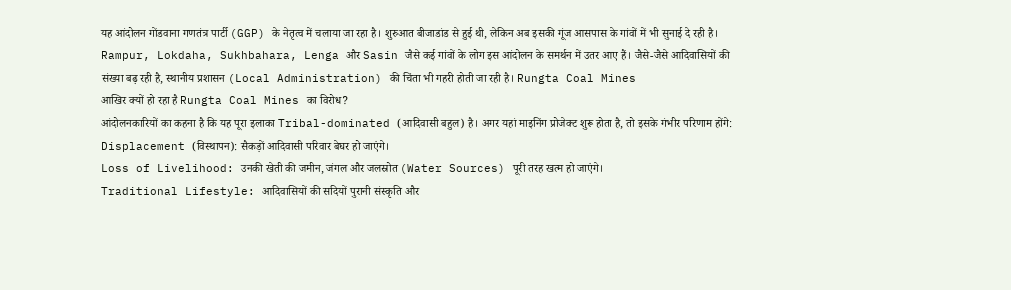यह आंदोलन गोंडवाना गणतंत्र पार्टी (GGP) के नेतृत्व में चलाया जा रहा है। शुरुआत बीजाडांड से हुई थी, लेकिन अब इसकी गूंज आसपास के गांवों में भी सुनाई दे रही है। Rampur, Lokdaha, Sukhbahara, Lenga और Sasin जैसे कई गांवों के लोग इस आंदोलन के समर्थन में उतर आए हैं। जैसे-जैसे आदिवासियों की संख्या बढ़ रही है, स्थानीय प्रशासन (Local Administration) की चिंता भी गहरी होती जा रही है। Rungta Coal Mines
आखिर क्यों हो रहा है Rungta Coal Mines का विरोध?
आंदोलनकारियों का कहना है कि यह पूरा इलाका Tribal-dominated (आदिवासी बहुल) है। अगर यहां माइनिंग प्रोजेक्ट शुरू होता है, तो इसके गंभीर परिणाम होंगे:
Displacement (विस्थापन): सैकड़ों आदिवासी परिवार बेघर हो जाएंगे।
Loss of Livelihood: उनकी खेती की जमीन, जंगल और जलस्रोत (Water Sources) पूरी तरह खत्म हो जाएंगे।
Traditional Lifestyle: आदिवासियों की सदियों पुरानी संस्कृति और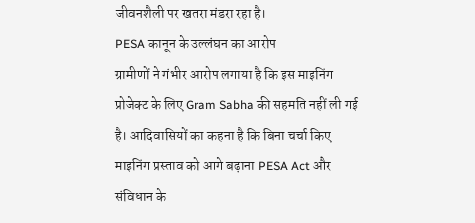जीवनशैली पर खतरा मंडरा रहा है।
PESA कानून के उल्लंघन का आरोप
ग्रामीणों ने गंभीर आरोप लगाया है कि इस माइनिंग प्रोजेक्ट के लिए Gram Sabha की सहमति नहीं ली गई है। आदिवासियों का कहना है कि बिना चर्चा किए माइनिंग प्रस्ताव को आगे बढ़ाना PESA Act और संविधान के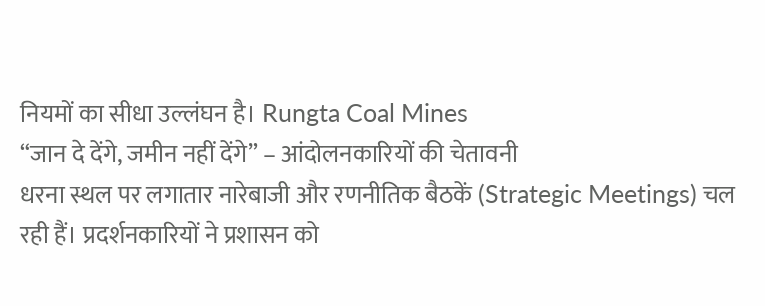नियमों का सीधा उल्लंघन है। Rungta Coal Mines
“जान दे देंगे, जमीन नहीं देंगे” – आंदोलनकारियों की चेतावनी
धरना स्थल पर लगातार नारेबाजी और रणनीतिक बैठकें (Strategic Meetings) चल रही हैं। प्रदर्शनकारियों ने प्रशासन को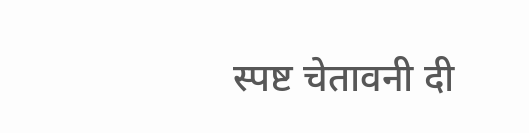स्पष्ट चेतावनी दी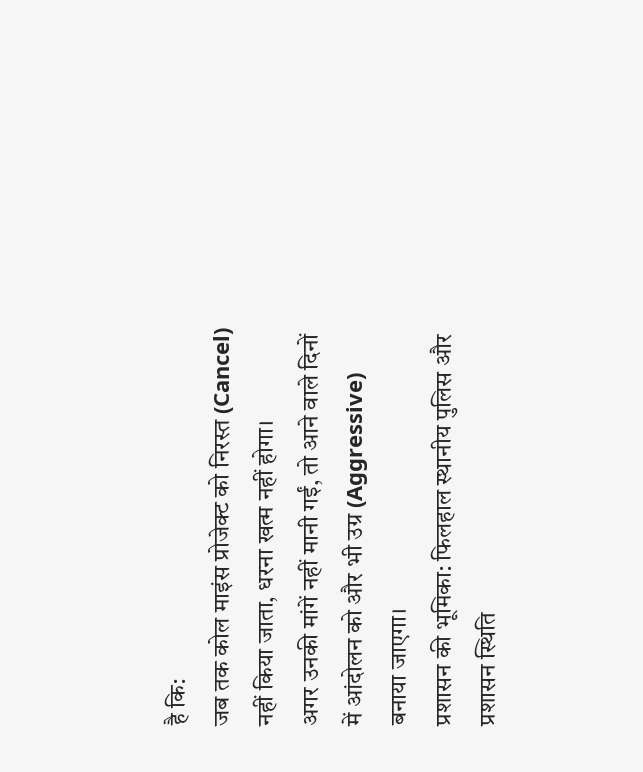है कि:
जब तक कोल माइंस प्रोजेक्ट को निरस्त (Cancel) नहीं किया जाता, धरना खत्म नहीं होगा।
अगर उनकी मांगें नहीं मानी गईं, तो आने वाले दिनों में आंदोलन को और भी उग्र (Aggressive) बनाया जाएगा।
प्रशासन की भूमिका: फिलहाल स्थानीय पुलिस और प्रशासन स्थिति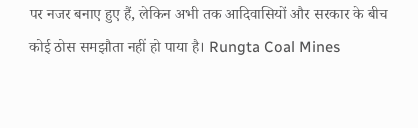पर नजर बनाए हुए हैं, लेकिन अभी तक आदिवासियों और सरकार के बीच कोई ठोस समझौता नहीं हो पाया है। Rungta Coal Mines